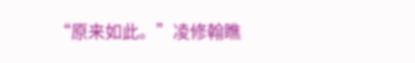“原来如此。”凌修翰瞧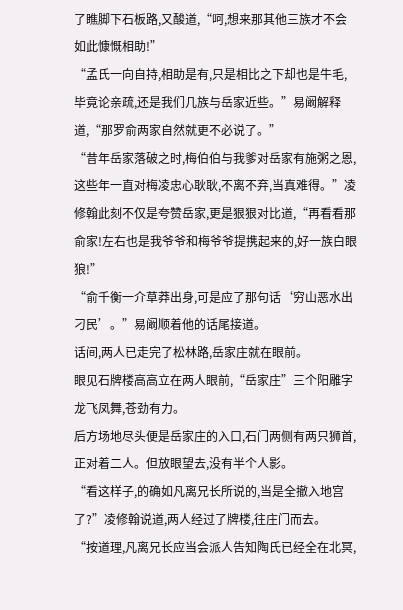了瞧脚下石板路,又酸道,“呵,想来那其他三族才不会如此慷慨相助!”
“孟氏一向自持,相助是有,只是相比之下却也是牛毛,毕竟论亲疏,还是我们几族与岳家近些。”易阚解释道,“那罗俞两家自然就更不必说了。”
“昔年岳家落破之时,梅伯伯与我爹对岳家有施粥之恩,这些年一直对梅凌忠心耿耿,不离不弃,当真难得。”凌修翰此刻不仅是夸赞岳家,更是狠狠对比道,“再看看那俞家!左右也是我爷爷和梅爷爷提携起来的,好一族白眼狼!”
“俞千衡一介草莽出身,可是应了那句话‘穷山恶水出刁民’。”易阚顺着他的话尾接道。
话间,两人已走完了松林路,岳家庄就在眼前。
眼见石牌楼高高立在两人眼前,“岳家庄”三个阳雕字龙飞凤舞,苍劲有力。
后方场地尽头便是岳家庄的入口,石门两侧有两只狮首,正对着二人。但放眼望去,没有半个人影。
“看这样子,的确如凡离兄长所说的,当是全撤入地宫了?”凌修翰说道,两人经过了牌楼,往庄门而去。
“按道理,凡离兄长应当会派人告知陶氏已经全在北冥,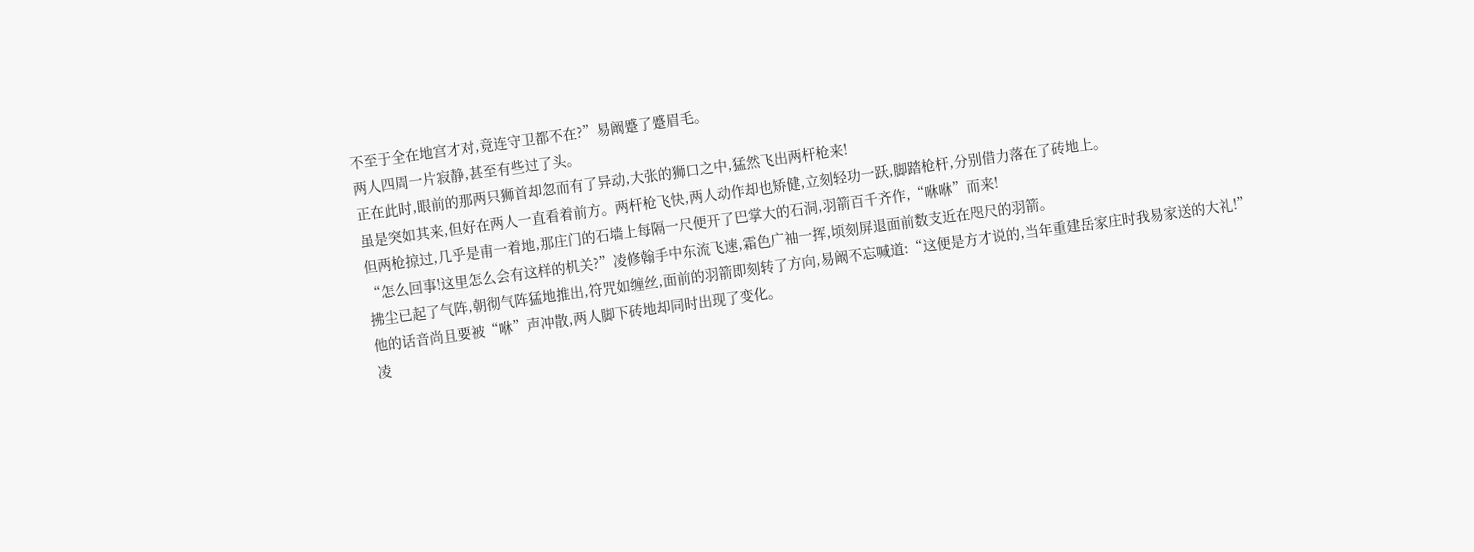不至于全在地宫才对,竟连守卫都不在?”易阚蹙了蹙眉毛。
两人四周一片寂静,甚至有些过了头。
正在此时,眼前的那两只狮首却忽而有了异动,大张的狮口之中,猛然飞出两杆枪来!
虽是突如其来,但好在两人一直看着前方。两杆枪飞快,两人动作却也矫健,立刻轻功一跃,脚踏枪杆,分别借力落在了砖地上。
但两枪掠过,几乎是甫一着地,那庄门的石墙上每隔一尺便开了巴掌大的石洞,羽箭百千齐作,“咻咻”而来!
“怎么回事!这里怎么会有这样的机关?”凌修翰手中东流飞速,霜色广袖一挥,顷刻屏退面前数支近在咫尺的羽箭。
拂尘已起了气阵,朝彻气阵猛地推出,符咒如缠丝,面前的羽箭即刻转了方向,易阚不忘喊道:“这便是方才说的,当年重建岳家庄时我易家送的大礼!”
他的话音尚且要被“咻”声冲散,两人脚下砖地却同时出现了变化。
凌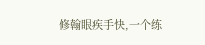修翰眼疾手快,一个练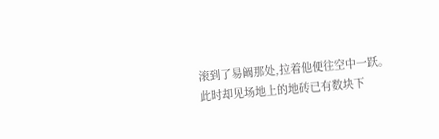滚到了易阚那处,拉着他便往空中一跃。
此时却见场地上的地砖已有数块下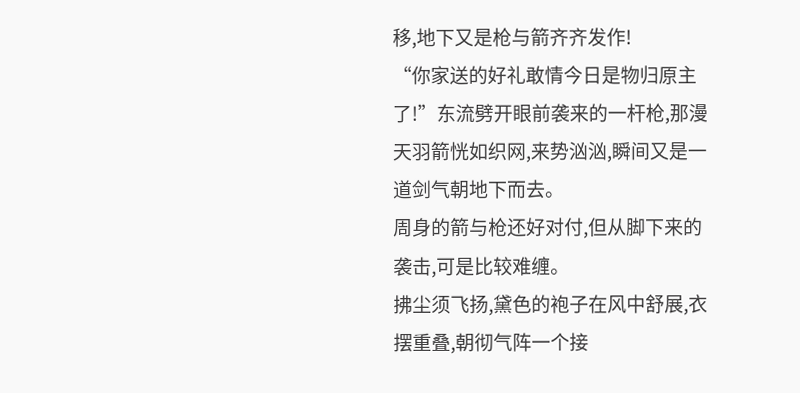移,地下又是枪与箭齐齐发作!
“你家送的好礼敢情今日是物归原主了!”东流劈开眼前袭来的一杆枪,那漫天羽箭恍如织网,来势汹汹,瞬间又是一道剑气朝地下而去。
周身的箭与枪还好对付,但从脚下来的袭击,可是比较难缠。
拂尘须飞扬,黛色的袍子在风中舒展,衣摆重叠,朝彻气阵一个接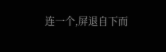连一个,屏退自下而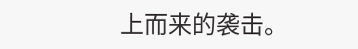上而来的袭击。